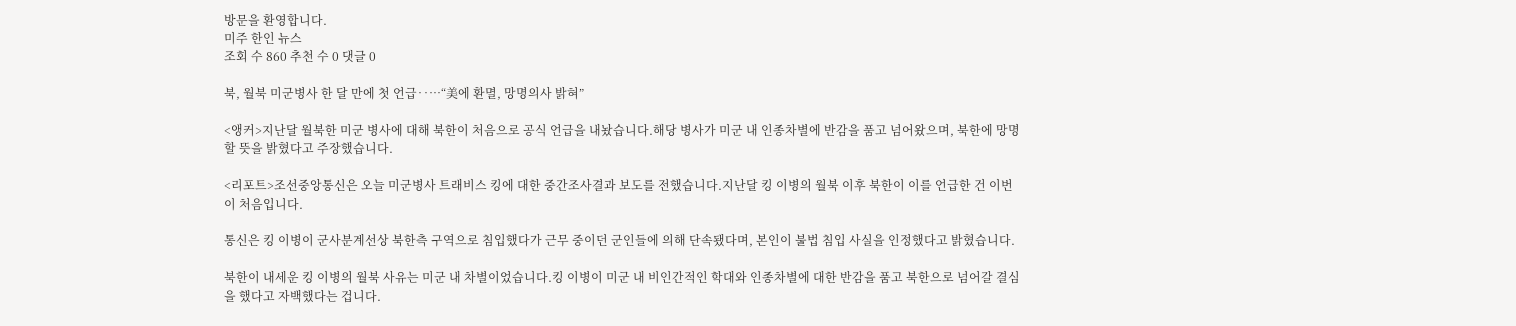방문을 환영합니다.
미주 한인 뉴스
조회 수 860 추천 수 0 댓글 0

북, 월북 미군병사 한 달 만에 첫 언급‥…“美에 환멸, 망명의사 밝혀”

<앵커>지난달 월북한 미군 병사에 대해 북한이 처음으로 공식 언급을 내놨습니다.해당 병사가 미군 내 인종차별에 반감을 품고 넘어왔으며, 북한에 망명할 뜻을 밝혔다고 주장했습니다.

<리포트>조선중앙통신은 오늘 미군병사 트래비스 킹에 대한 중간조사결과 보도를 전했습니다.지난달 킹 이병의 월북 이후 북한이 이를 언급한 건 이번이 처음입니다.

통신은 킹 이병이 군사분계선상 북한측 구역으로 침입했다가 근무 중이던 군인들에 의해 단속됐다며, 본인이 불법 침입 사실을 인정했다고 밝혔습니다.

북한이 내세운 킹 이병의 월북 사유는 미군 내 차별이었습니다.킹 이병이 미군 내 비인간적인 학대와 인종차별에 대한 반감을 품고 북한으로 넘어갈 결심을 했다고 자백했다는 겁니다.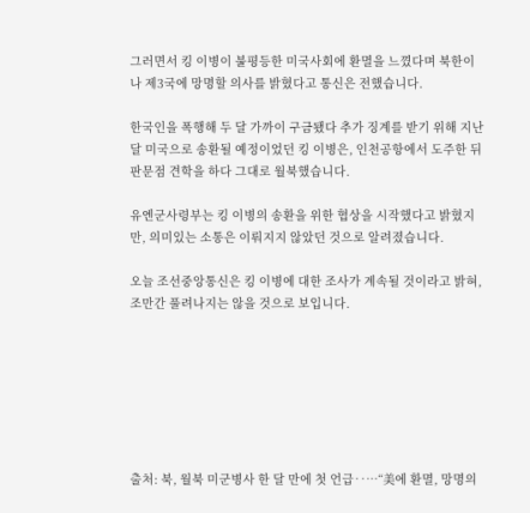그러면서 킹 이병이 불평등한 미국사회에 환멸을 느꼈다며 북한이나 제3국에 망명할 의사를 밝혔다고 통신은 전했습니다.

한국인을 폭행해 두 달 가까이 구금됐다 추가 징계를 받기 위해 지난달 미국으로 송환될 예정이었던 킹 이병은, 인천공항에서 도주한 뒤 판문점 견학을 하다 그대로 월북했습니다.

유엔군사령부는 킹 이병의 송환을 위한 협상을 시작했다고 밝혔지만, 의미있는 소통은 이뤄지지 않았던 것으로 알려졌습니다.

오늘 조선중앙통신은 킹 이병에 대한 조사가 계속될 것이라고 밝혀, 조만간 풀려나지는 않을 것으로 보입니다.







출처: 북, 월북 미군병사 한 달 만에 첫 언급‥…“美에 환멸, 망명의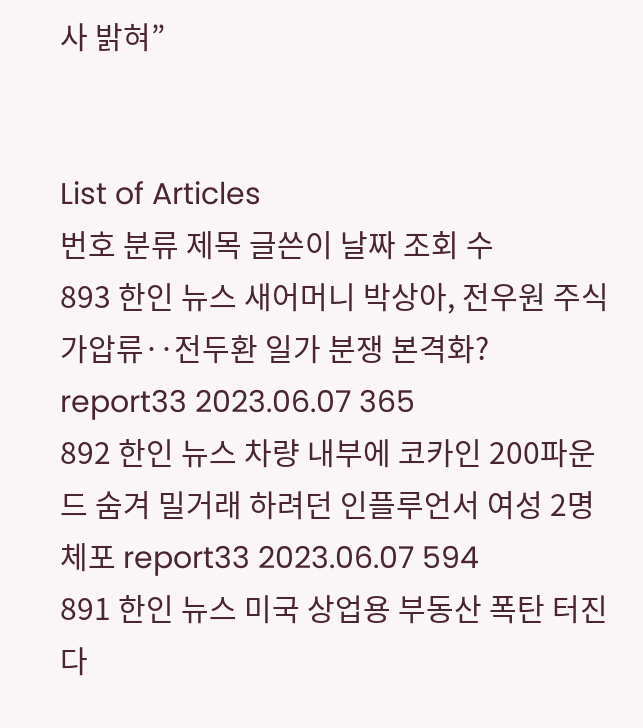사 밝혀”


List of Articles
번호 분류 제목 글쓴이 날짜 조회 수
893 한인 뉴스 새어머니 박상아, 전우원 주식 가압류‥전두환 일가 분쟁 본격화? report33 2023.06.07 365
892 한인 뉴스 차량 내부에 코카인 200파운드 숨겨 밀거래 하려던 인플루언서 여성 2명 체포 report33 2023.06.07 594
891 한인 뉴스 미국 상업용 부동산 폭탄 터진다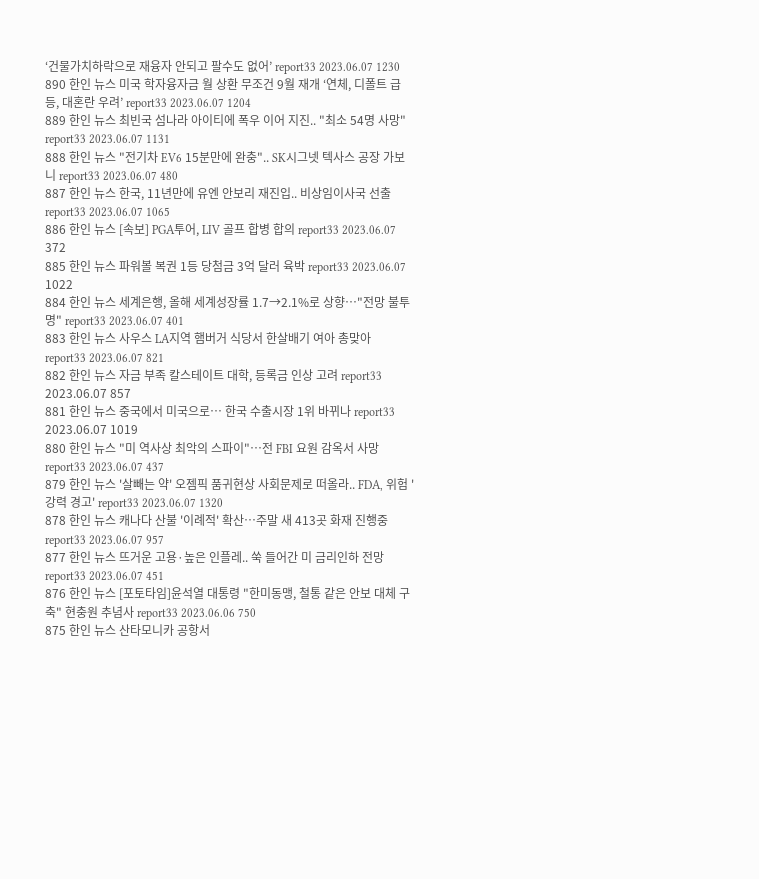‘건물가치하락으로 재융자 안되고 팔수도 없어’ report33 2023.06.07 1230
890 한인 뉴스 미국 학자융자금 월 상환 무조건 9월 재개 ‘연체, 디폴트 급등, 대혼란 우려’ report33 2023.06.07 1204
889 한인 뉴스 최빈국 섬나라 아이티에 폭우 이어 지진.. "최소 54명 사망" report33 2023.06.07 1131
888 한인 뉴스 "전기차 EV6 15분만에 완충".. SK시그넷 텍사스 공장 가보니 report33 2023.06.07 480
887 한인 뉴스 한국, 11년만에 유엔 안보리 재진입.. 비상임이사국 선출 report33 2023.06.07 1065
886 한인 뉴스 [속보] PGA투어, LIV 골프 합병 합의 report33 2023.06.07 372
885 한인 뉴스 파워볼 복권 1등 당첨금 3억 달러 육박 report33 2023.06.07 1022
884 한인 뉴스 세계은행, 올해 세계성장률 1.7→2.1%로 상향…"전망 불투명" report33 2023.06.07 401
883 한인 뉴스 사우스 LA지역 햄버거 식당서 한살배기 여아 총맞아 report33 2023.06.07 821
882 한인 뉴스 자금 부족 칼스테이트 대학, 등록금 인상 고려 report33 2023.06.07 857
881 한인 뉴스 중국에서 미국으로… 한국 수출시장 1위 바뀌나 report33 2023.06.07 1019
880 한인 뉴스 "미 역사상 최악의 스파이"…전 FBI 요원 감옥서 사망 report33 2023.06.07 437
879 한인 뉴스 '살빼는 약' 오젬픽 품귀현상 사회문제로 떠올라.. FDA, 위험 '강력 경고' report33 2023.06.07 1320
878 한인 뉴스 캐나다 산불 '이례적' 확산…주말 새 413곳 화재 진행중 report33 2023.06.07 957
877 한인 뉴스 뜨거운 고용·높은 인플레.. 쑥 들어간 미 금리인하 전망 report33 2023.06.07 451
876 한인 뉴스 [포토타임]윤석열 대통령 "한미동맹, 철통 같은 안보 대체 구축" 현충원 추념사 report33 2023.06.06 750
875 한인 뉴스 산타모니카 공항서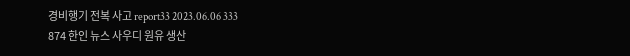경비행기 전복 사고 report33 2023.06.06 333
874 한인 뉴스 사우디 원유 생산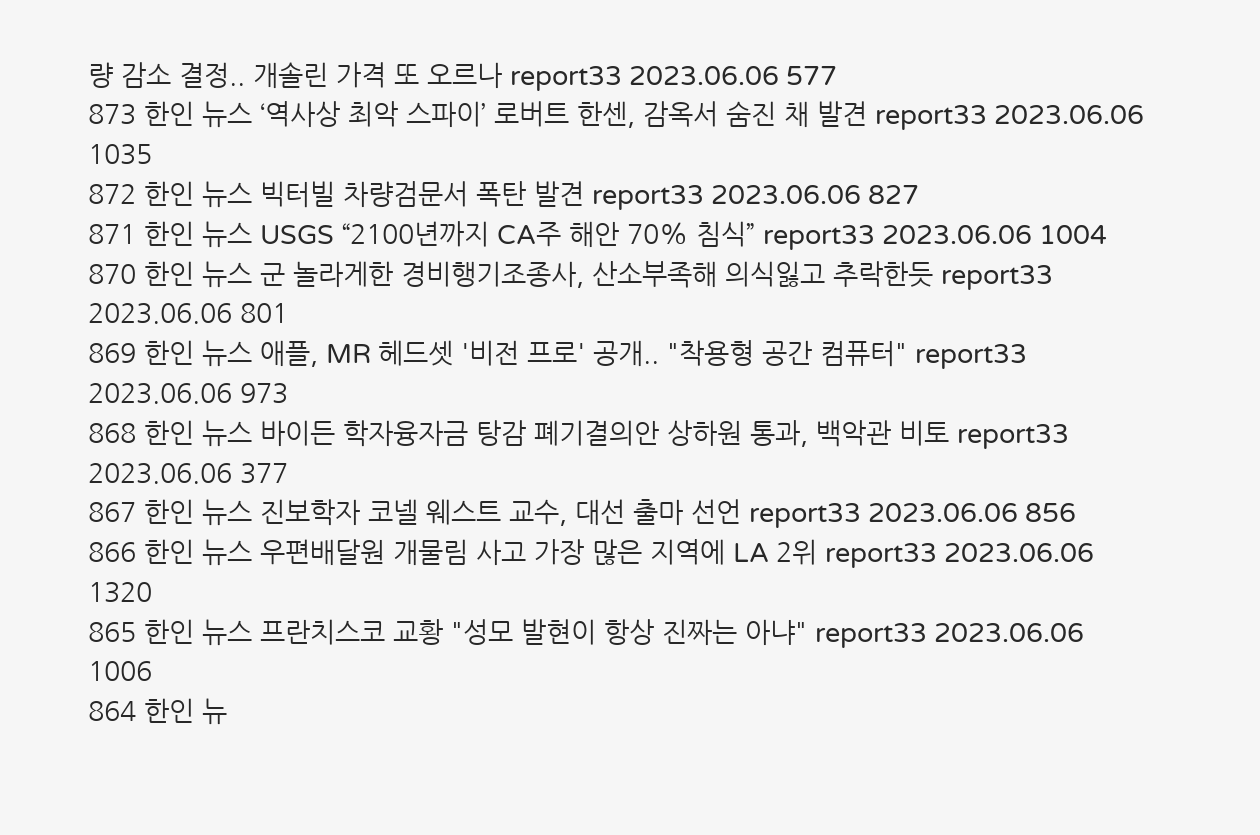량 감소 결정.. 개솔린 가격 또 오르나 report33 2023.06.06 577
873 한인 뉴스 ‘역사상 최악 스파이’ 로버트 한센, 감옥서 숨진 채 발견 report33 2023.06.06 1035
872 한인 뉴스 빅터빌 차량검문서 폭탄 발견 report33 2023.06.06 827
871 한인 뉴스 USGS “2100년까지 CA주 해안 70% 침식” report33 2023.06.06 1004
870 한인 뉴스 군 놀라게한 경비행기조종사, 산소부족해 의식잃고 추락한듯 report33 2023.06.06 801
869 한인 뉴스 애플, MR 헤드셋 '비전 프로' 공개.. "착용형 공간 컴퓨터" report33 2023.06.06 973
868 한인 뉴스 바이든 학자융자금 탕감 폐기결의안 상하원 통과, 백악관 비토 report33 2023.06.06 377
867 한인 뉴스 진보학자 코넬 웨스트 교수, 대선 출마 선언 report33 2023.06.06 856
866 한인 뉴스 우편배달원 개물림 사고 가장 많은 지역에 LA 2위 report33 2023.06.06 1320
865 한인 뉴스 프란치스코 교황 "성모 발현이 항상 진짜는 아냐" report33 2023.06.06 1006
864 한인 뉴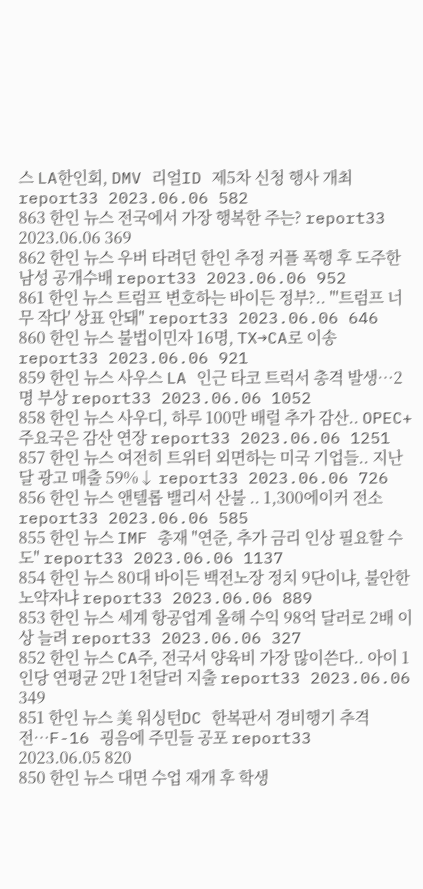스 LA한인회, DMV 리얼ID 제5차 신청 행사 개최 report33 2023.06.06 582
863 한인 뉴스 전국에서 가장 행복한 주는? report33 2023.06.06 369
862 한인 뉴스 우버 타려던 한인 추정 커플 폭행 후 도주한 남성 공개수배 report33 2023.06.06 952
861 한인 뉴스 트럼프 변호하는 바이든 정부?.. "'트럼프 너무 작다' 상표 안돼" report33 2023.06.06 646
860 한인 뉴스 불법이민자 16명, TX→CA로 이송 report33 2023.06.06 921
859 한인 뉴스 사우스 LA 인근 타코 트럭서 총격 발생…2명 부상 report33 2023.06.06 1052
858 한인 뉴스 사우디, 하루 100만 배럴 추가 감산.. OPEC+ 주요국은 감산 연장 report33 2023.06.06 1251
857 한인 뉴스 여전히 트위터 외면하는 미국 기업들.. 지난달 광고 매출 59%↓ report33 2023.06.06 726
856 한인 뉴스 앤텔롭 밸리서 산불 .. 1,300에이커 전소 report33 2023.06.06 585
855 한인 뉴스 IMF 총재 "연준, 추가 금리 인상 필요할 수도" report33 2023.06.06 1137
854 한인 뉴스 80대 바이든 백전노장 정치 9단이냐, 불안한 노약자냐 report33 2023.06.06 889
853 한인 뉴스 세계 항공업계 올해 수익 98억 달러로 2배 이상 늘려 report33 2023.06.06 327
852 한인 뉴스 CA주, 전국서 양육비 가장 많이쓴다.. 아이 1인당 연평균 2만 1천달러 지출 report33 2023.06.06 349
851 한인 뉴스 美 워싱턴DC 한복판서 경비행기 추격전…F-16 굉음에 주민들 공포 report33 2023.06.05 820
850 한인 뉴스 대면 수업 재개 후 학생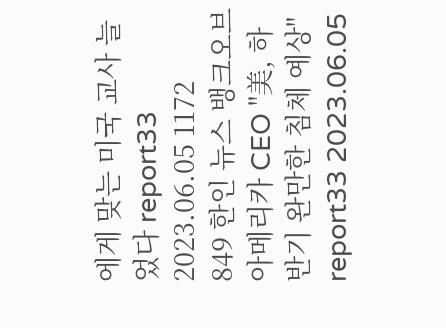에게 맞는 미국 교사 늘었다 report33 2023.06.05 1172
849 한인 뉴스 뱅크오브아메리카 CEO "美, 하반기 완만한 침체 예상" report33 2023.06.05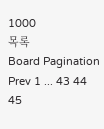1000
목록
Board Pagination Prev 1 ... 43 44 45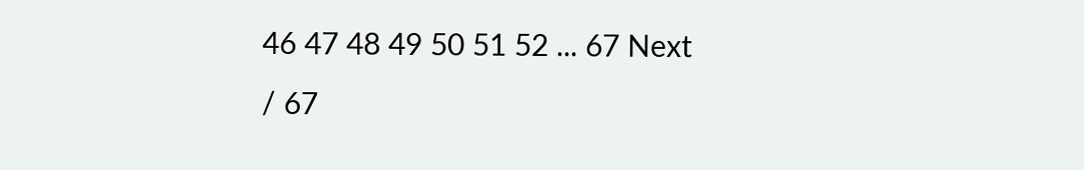46 47 48 49 50 51 52 ... 67 Next
/ 67